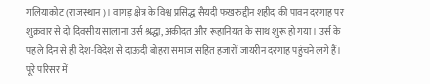गलियाकोट (राजस्थान)। वागड़ क्षेत्र के विश्व प्रसिद्ध सैयदी फखरुद्दीन शहीद की पावन दरगाह पर शुक्रवार से दो दिवसीय सालाना उर्स श्रद्धा, अकीदत और रूहानियत के साथ शुरू हो गया। उर्स के पहले दिन से ही देश-विदेश से दाऊदी बोहरा समाज सहित हजारों जायरीन दरगाह पहुंचने लगे हैं। पूरे परिसर में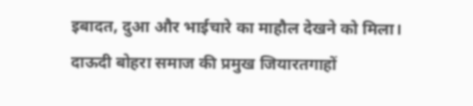इबादत, दुआ और भाईचारे का माहौल देखने को मिला।
दाऊदी बोहरा समाज की प्रमुख जियारतगाहों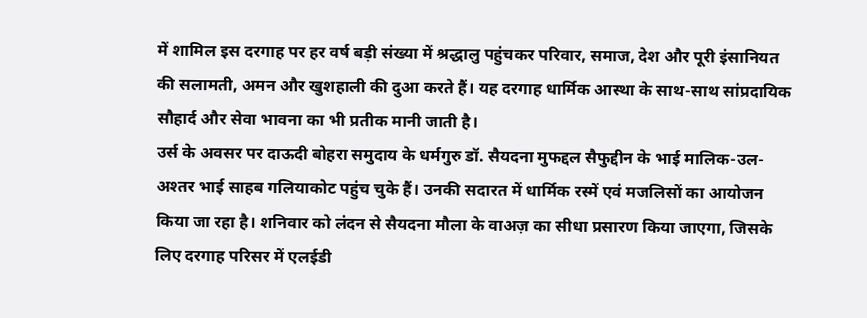में शामिल इस दरगाह पर हर वर्ष बड़ी संख्या में श्रद्धालु पहुंचकर परिवार, समाज, देश और पूरी इंसानियत की सलामती, अमन और खुशहाली की दुआ करते हैं। यह दरगाह धार्मिक आस्था के साथ-साथ सांप्रदायिक सौहार्द और सेवा भावना का भी प्रतीक मानी जाती है।
उर्स के अवसर पर दाऊदी बोहरा समुदाय के धर्मगुरु डॉ. सैयदना मुफद्दल सैफुद्दीन के भाई मालिक-उल-अश्तर भाई साहब गलियाकोट पहुंच चुके हैं। उनकी सदारत में धार्मिक रस्में एवं मजलिसों का आयोजन किया जा रहा है। शनिवार को लंदन से सैयदना मौला के वाअज़ का सीधा प्रसारण किया जाएगा, जिसके लिए दरगाह परिसर में एलईडी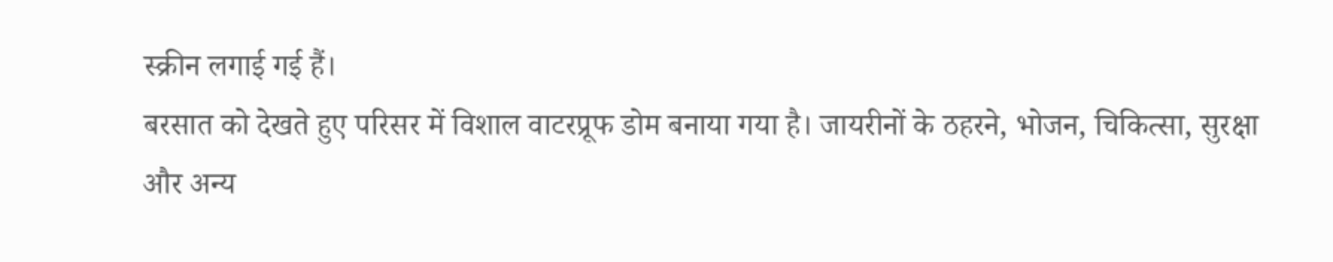स्क्रीन लगाई गई हैं।
बरसात को देखते हुए परिसर में विशाल वाटरप्रूफ डोम बनाया गया है। जायरीनों के ठहरने, भोजन, चिकित्सा, सुरक्षा और अन्य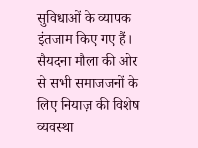सुविधाओं के व्यापक इंतजाम किए गए हैं। सैयदना मौला की ओर से सभी समाजजनों के लिए नियाज़ की विशेष व्यवस्था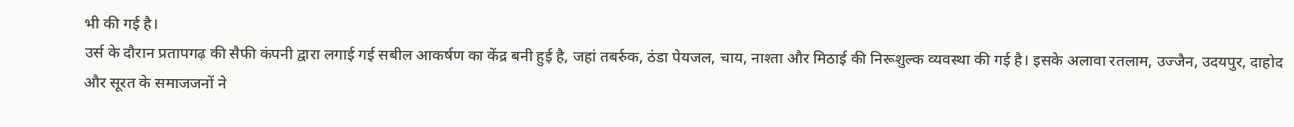भी की गई है।
उर्स के दौरान प्रतापगढ़ की सैफी कंपनी द्वारा लगाई गई सबील आकर्षण का केंद्र बनी हुई है, जहां तबर्रुक, ठंडा पेयजल, चाय, नाश्ता और मिठाई की निरूशुल्क व्यवस्था की गई है। इसके अलावा रतलाम, उज्जैन, उदयपुर, दाहोद और सूरत के समाजजनों ने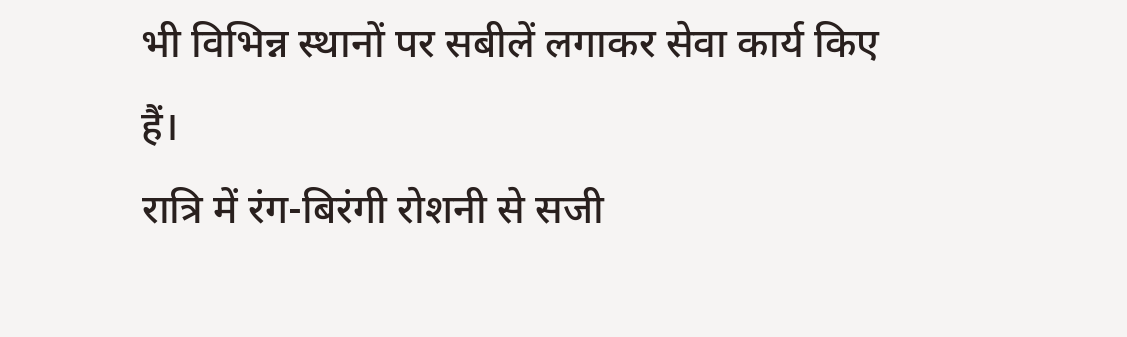भी विभिन्न स्थानों पर सबीलें लगाकर सेवा कार्य किए हैं।
रात्रि में रंग-बिरंगी रोशनी से सजी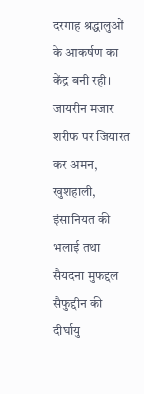दरगाह श्रद्धालुओं के आकर्षण का केंद्र बनी रही। जायरीन मजार शरीफ पर जियारत कर अमन, खुशहाली, इंसानियत की भलाई तथा सैयदना मुफद्दल सैफुद्दीन की दीर्घायु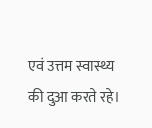एवं उत्तम स्वास्थ्य की दुआ करते रहे।